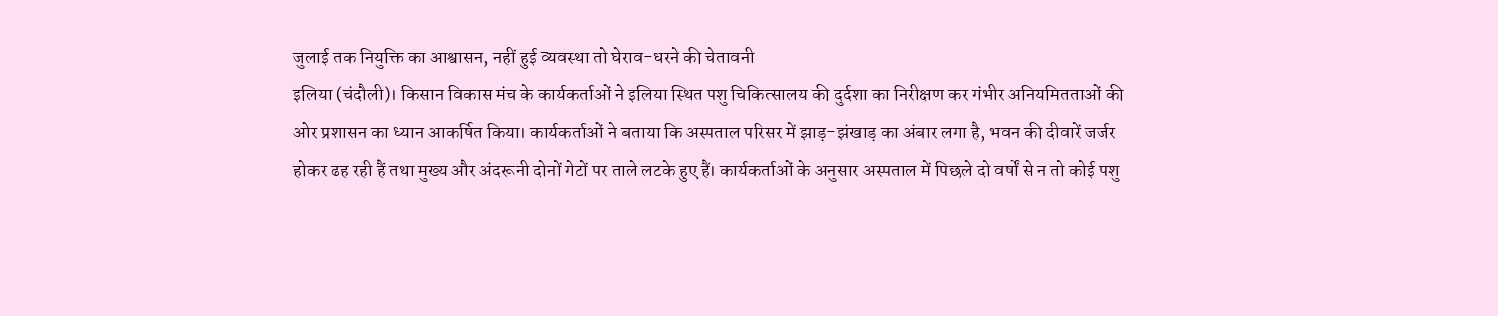जुलाई तक नियुक्ति का आश्वासन, नहीं हुई व्यवस्था तो घेराव-धरने की चेतावनी
इलिया (चंदौली)। किसान विकास मंच के कार्यकर्ताओं ने इलिया स्थित पशु चिकित्सालय की दुर्दशा का निरीक्षण कर गंभीर अनियमितताओं की ओर प्रशासन का ध्यान आकर्षित किया। कार्यकर्ताओं ने बताया कि अस्पताल परिसर में झाड़-झंखाड़ का अंबार लगा है, भवन की दीवारें जर्जर होकर ढह रही हैं तथा मुख्य और अंदरूनी दोनों गेटों पर ताले लटके हुए हैं। कार्यकर्ताओं के अनुसार अस्पताल में पिछले दो वर्षों से न तो कोई पशु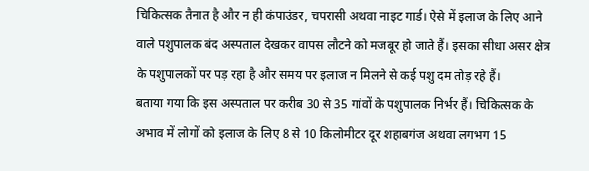चिकित्सक तैनात है और न ही कंपाउंडर, चपरासी अथवा नाइट गार्ड। ऐसे में इलाज के लिए आने वाले पशुपालक बंद अस्पताल देखकर वापस लौटने को मजबूर हो जाते हैं। इसका सीधा असर क्षेत्र के पशुपालकों पर पड़ रहा है और समय पर इलाज न मिलने से कई पशु दम तोड़ रहे हैं।
बताया गया कि इस अस्पताल पर करीब 30 से 35 गांवों के पशुपालक निर्भर हैं। चिकित्सक के अभाव में लोगों को इलाज के लिए 8 से 10 किलोमीटर दूर शहाबगंज अथवा लगभग 15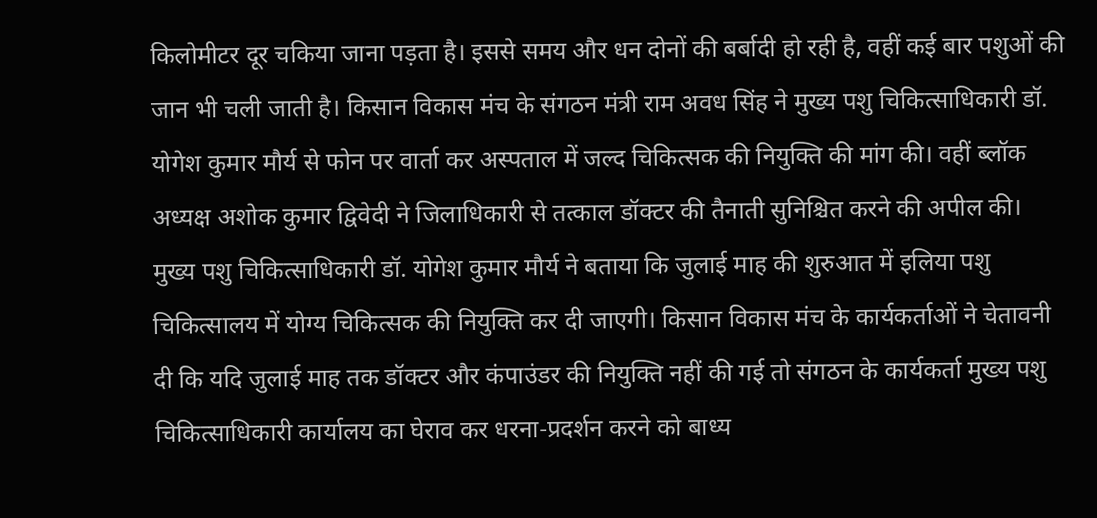किलोमीटर दूर चकिया जाना पड़ता है। इससे समय और धन दोनों की बर्बादी हो रही है, वहीं कई बार पशुओं की जान भी चली जाती है। किसान विकास मंच के संगठन मंत्री राम अवध सिंह ने मुख्य पशु चिकित्साधिकारी डॉ. योगेश कुमार मौर्य से फोन पर वार्ता कर अस्पताल में जल्द चिकित्सक की नियुक्ति की मांग की। वहीं ब्लॉक अध्यक्ष अशोक कुमार द्विवेदी ने जिलाधिकारी से तत्काल डॉक्टर की तैनाती सुनिश्चित करने की अपील की।
मुख्य पशु चिकित्साधिकारी डॉ. योगेश कुमार मौर्य ने बताया कि जुलाई माह की शुरुआत में इलिया पशु चिकित्सालय में योग्य चिकित्सक की नियुक्ति कर दी जाएगी। किसान विकास मंच के कार्यकर्ताओं ने चेतावनी दी कि यदि जुलाई माह तक डॉक्टर और कंपाउंडर की नियुक्ति नहीं की गई तो संगठन के कार्यकर्ता मुख्य पशु चिकित्साधिकारी कार्यालय का घेराव कर धरना-प्रदर्शन करने को बाध्य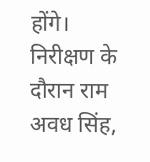होंगे।
निरीक्षण के दौरान राम अवध सिंह,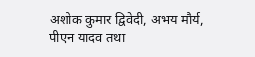अशोक कुमार द्विवेदी, अभय मौर्य, पीएन यादव तथा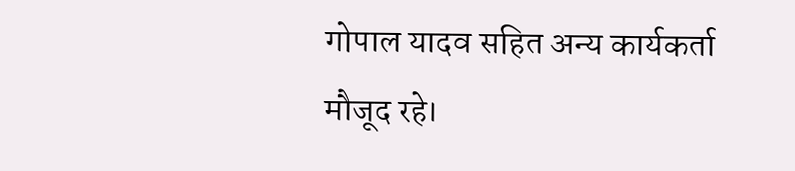गोपाल यादव सहित अन्य कार्यकर्ता मौजूद रहे।